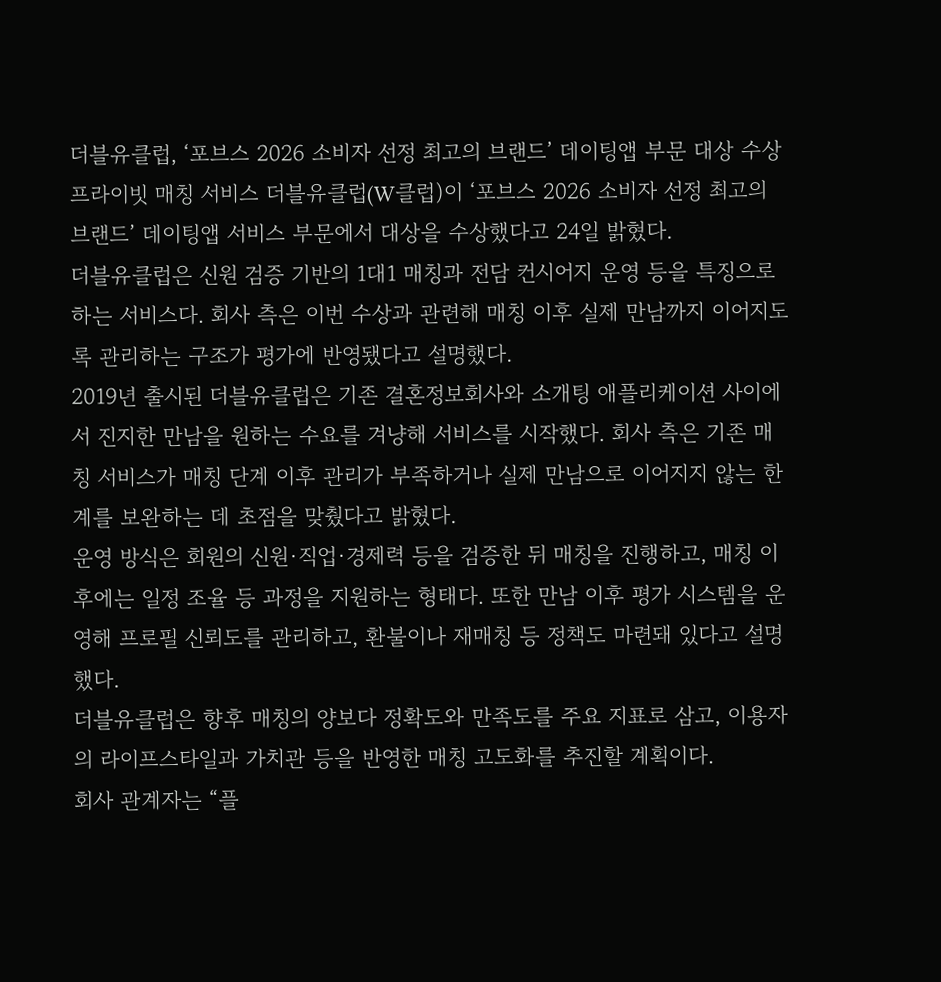더블유클럽, ‘포브스 2026 소비자 선정 최고의 브랜드’ 데이팅앱 부문 대상 수상
프라이빗 매칭 서비스 더블유클럽(W클럽)이 ‘포브스 2026 소비자 선정 최고의 브랜드’ 데이팅앱 서비스 부문에서 대상을 수상했다고 24일 밝혔다.
더블유클럽은 신원 검증 기반의 1대1 매칭과 전담 컨시어지 운영 등을 특징으로 하는 서비스다. 회사 측은 이번 수상과 관련해 매칭 이후 실제 만남까지 이어지도록 관리하는 구조가 평가에 반영됐다고 설명했다.
2019년 출시된 더블유클럽은 기존 결혼정보회사와 소개팅 애플리케이션 사이에서 진지한 만남을 원하는 수요를 겨냥해 서비스를 시작했다. 회사 측은 기존 매칭 서비스가 매칭 단계 이후 관리가 부족하거나 실제 만남으로 이어지지 않는 한계를 보완하는 데 초점을 맞췄다고 밝혔다.
운영 방식은 회원의 신원·직업·경제력 등을 검증한 뒤 매칭을 진행하고, 매칭 이후에는 일정 조율 등 과정을 지원하는 형태다. 또한 만남 이후 평가 시스템을 운영해 프로필 신뢰도를 관리하고, 환불이나 재매칭 등 정책도 마련돼 있다고 설명했다.
더블유클럽은 향후 매칭의 양보다 정확도와 만족도를 주요 지표로 삼고, 이용자의 라이프스타일과 가치관 등을 반영한 매칭 고도화를 추진할 계획이다.
회사 관계자는 “플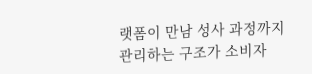랫폼이 만남 성사 과정까지 관리하는 구조가 소비자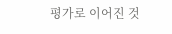평가로 이어진 것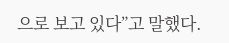으로 보고 있다”고 말했다.